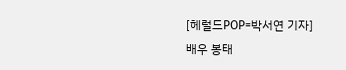[헤럴드POP=박서연 기자]
배우 봉태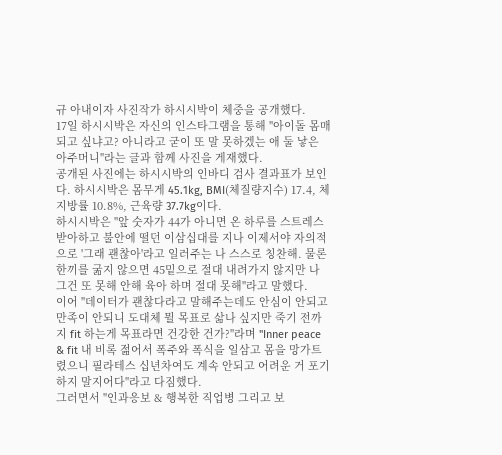규 아내이자 사진작가 하시시박이 체중을 공개했다.
17일 하시시박은 자신의 인스타그램을 통해 "아이돌 몸매 되고 싶냐고? 아니라고 굳이 또 말 못하겠는 애 둘 낳은 아주머니"라는 글과 함께 사진을 게재했다.
공개된 사진에는 하시시박의 인바디 검사 결과표가 보인다. 하시시박은 몸무게 45.1kg, BMI(체질량지수) 17.4, 체지방률 10.8%, 근육량 37.7kg이다.
하시시박은 "앞 숫자가 44가 아니면 온 하루를 스트레스 받아하고 불안에 떨던 이삼십대를 지나 이제서야 자의적으로 '그래 괜찮아'라고 일러주는 나 스스로 칭찬해. 물론 한끼를 굶지 않으면 45밑으로 절대 내려가지 않지만 나 그건 또 못해 안해 육아 하며 절대 못해"라고 말했다.
이어 "데이터가 괜찮다라고 말해주는데도 안심이 안되고 만족이 안되니 도대체 뭘 목표로 삶나 싶지만 죽기 전까지 fit 하는게 목표라면 건강한 건가?"라며 "Inner peace & fit 내 비록 젊어서 폭주와 폭식을 일삼고 몸을 망가트렸으니 필라테스 십년차여도 계속 안되고 어려운 거 포기하지 말지어다"라고 다짐했다.
그러면서 "인과응보 & 행복한 직업병 그리고 보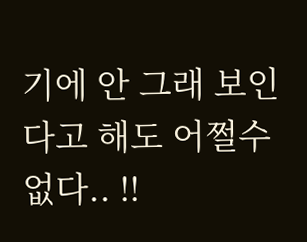기에 안 그래 보인다고 해도 어쩔수 없다.. !!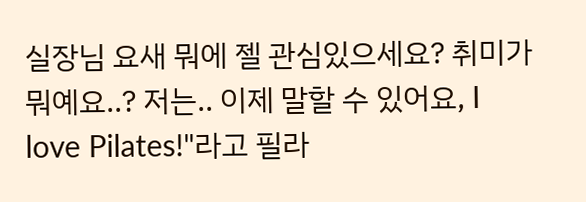실장님 요새 뭐에 젤 관심있으세요? 취미가 뭐예요..? 저는.. 이제 말할 수 있어요, I love Pilates!"라고 필라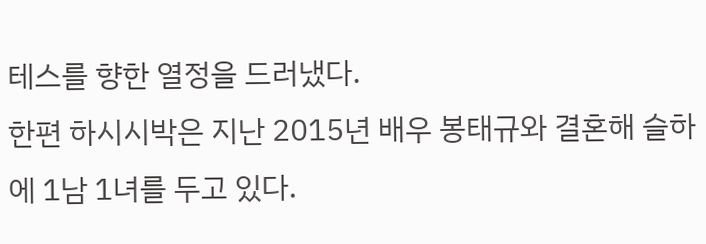테스를 향한 열정을 드러냈다.
한편 하시시박은 지난 2015년 배우 봉태규와 결혼해 슬하에 1남 1녀를 두고 있다.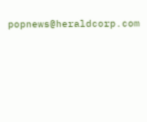popnews@heraldcorp.com